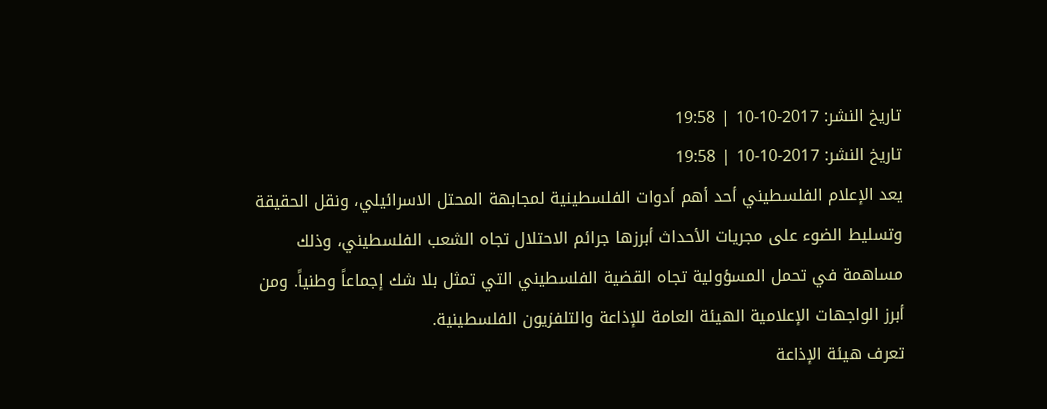تاريخ النشر: 2017-10-10 | 19:58
تاريخ النشر: 2017-10-10 | 19:58
يعد الإعلام الفلسطيني أحد أهم أدوات الفلسطينية لمجابهة المحتل الاسرائيلي، ونقل الحقيقة وتسليط الضوء على مجريات الأحداث أبرزها جرائم الاحتلال تجاه الشعب الفلسطيني، وذلك مساهمة في تحمل المسؤولية تجاه القضية الفلسطيني التي تمثل بلا شك إجماعاً وطنياً. ومن أبرز الواجهات الإعلامية الهيئة العامة للإذاعة والتلفزيون الفلسطينية.
تعرف هيئة الإذاعة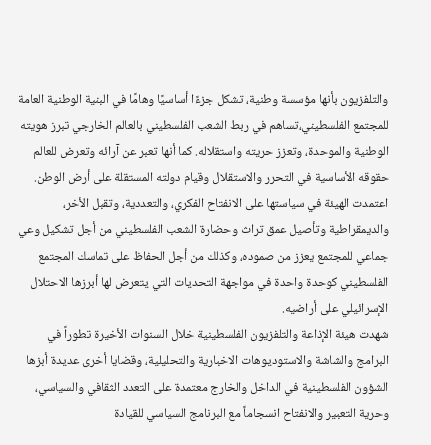والتلفزيون بأنها مؤسسة وطنية، تشكل جزءًا أساسيًا وهامًا في البنية الوطنية العامة للمجتمع الفلسطيني،تساهم في ربط الشعب الفلسطيني بالعالم الخارجي تبرز هويته الوطنية والموحدة، وتعزز حريته واستقلاله. كما أنها تعبر عن آرائه وتعرض للعالم حقوقه الأساسية في التحرر والاستقلال وقيام دولته المستقلة على أرض الوطن.
اعتمدت الهيئة في سياستها على الانفتاح الفكري، والتعددية، وتقبل الأخر، والديمقراطية وتأصيل عمق تراث وحضارة الشعب الفلسطيني من أجل تشكيل وعي جماعي للمجتمع يعزز من صموده، وكذلك من أجل الحفاظ على تماسك المجتمع الفلسطيني كوحدة واحدة في مواجهة التحديات التي يتعرض لها أبرزها الاحتلال الإسرائيلي على أراضيه.
شهدت هيئة الإذاعة والتلفزيون الفلسطينية خلال السنوات الأخيرة تطوراً في البرامج والشاشة والاستوديوهات الاخبارية والتحليلية، وقضايا أخرى عديدة أبزها الشؤون الفلسطينية في الداخل والخارج معتمدة على التعدد الثقافي والسياسي، وحرية التعبير والانفتاح انسجاماً مع البرنامج السياسي للقيادة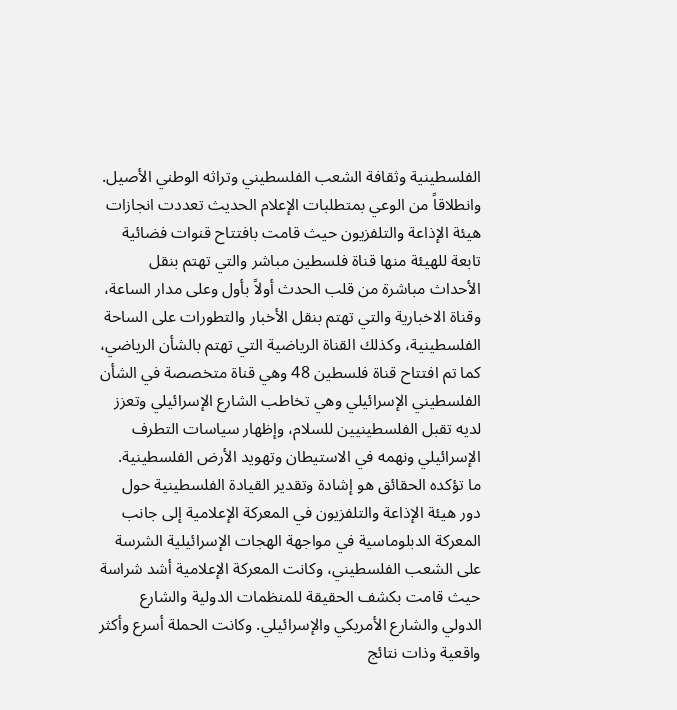الفلسطينية وثقافة الشعب الفلسطيني وتراثه الوطني الأصيل.
وانطلاقاً من الوعي بمتطلبات الإعلام الحديث تعددت انجازات هيئة الإذاعة والتلفزيون حيث قامت بافتتاح قنوات فضائية تابعة للهيئة منها قناة فلسطين مباشر والتي تهتم بنقل الأحداث مباشرة من قلب الحدث أولاً بأول وعلى مدار الساعة، وقناة الاخبارية والتي تهتم بنقل الأخبار والتطورات على الساحة الفلسطينية، وكذلك القناة الرياضية التي تهتم بالشأن الرياضي، كما تم افتتاح قناة فلسطين 48 وهي قناة متخصصة في الشأن الفلسطيني الإسرائيلي وهي تخاطب الشارع الإسرائيلي وتعزز لديه تقبل الفلسطينيين للسلام، وإظهار سياسات التطرف الإسرائيلي ونهمه في الاستيطان وتهويد الأرض الفلسطينية.
ما تؤكده الحقائق هو إشادة وتقدير القيادة الفلسطينية حول دور هيئة الإذاعة والتلفزيون في المعركة الإعلامية إلى جانب المعركة الدبلوماسية في مواجهة الهجات الإسرائيلية الشرسة على الشعب الفلسطيني، وكانت المعركة الإعلامية أشد شراسة حيث قامت بكشف الحقيقة للمنظمات الدولية والشارع الدولي والشارع الأمريكي والإسرائيلي. وكانت الحملة أسرع وأكثر واقعية وذات نتائج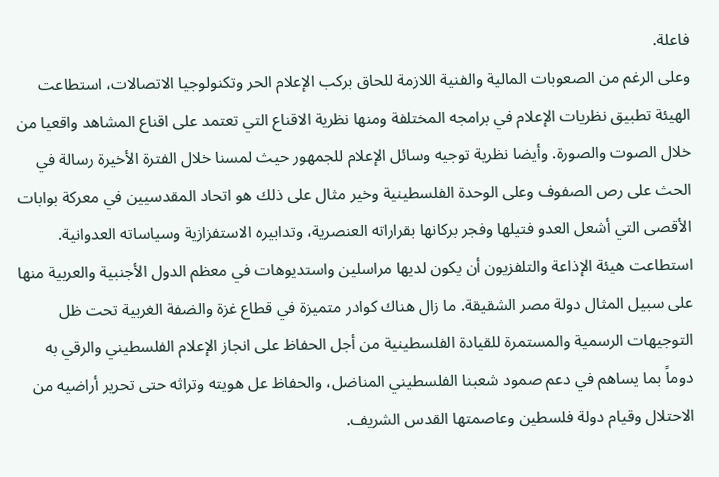فاعلة.
وعلى الرغم من الصعوبات المالية والفنية اللازمة للحاق بركب الإعلام الحر وتكنولوجيا الاتصالات، استطاعت الهيئة تطبيق نظريات الإعلام في برامجه المختلفة ومنها نظرية الاقناع التي تعتمد على اقناع المشاهد واقعيا من خلال الصوت والصورة. وأيضا نظرية توجيه وسائل الإعلام للجمهور حيث لمسنا خلال الفترة الأخيرة رسالة في الحث على رص الصفوف وعلى الوحدة الفلسطينية وخير مثال على ذلك هو اتحاد المقدسيين في معركة بوابات الأقصى التي أشعل العدو فتيلها وفجر بركانها بقراراته العنصرية، وتدابيره الاستفزازية وسياساته العدوانية.
استطاعت هيئة الإذاعة والتلفزيون أن يكون لديها مراسلين واستديوهات في معظم الدول الأجنبية والعربية منها على سبيل المثال دولة مصر الشقيقة. ما زال هناك كوادر متميزة في قطاع غزة والضفة الغربية تحت ظل التوجيهات الرسمية والمستمرة للقيادة الفلسطينية من أجل الحفاظ على انجاز الإعلام الفلسطيني والرقي به دوماً بما يساهم في دعم صمود شعبنا الفلسطيني المناضل، والحفاظ عل هويته وتراثه حتى تحرير أراضيه من الاحتلال وقيام دولة فلسطين وعاصمتها القدس الشريف.